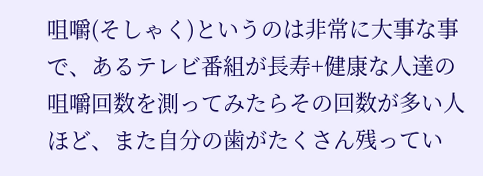咀嚼(そしゃく)というのは非常に大事な事で、あるテレビ番組が長寿+健康な人達の咀嚼回数を測ってみたらその回数が多い人ほど、また自分の歯がたくさん残ってい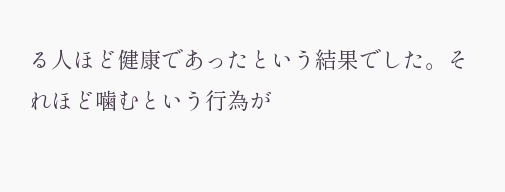る人ほど健康であったという結果でした。それほど噛むという行為が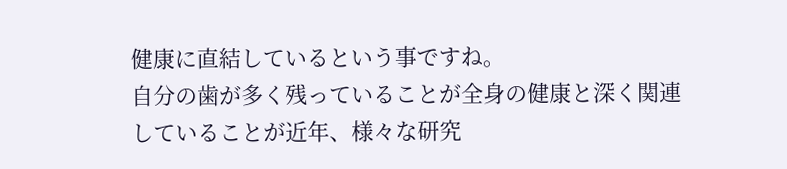健康に直結しているという事ですね。
自分の歯が多く残っていることが全身の健康と深く関連していることが近年、様々な研究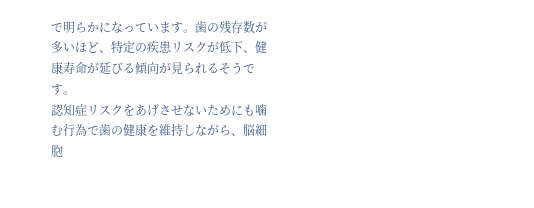で明らかになっています。歯の残存数が多いほど、特定の疾患リスクが低下、健康寿命が延びる傾向が見られるそうです。
認知症リスクをあげさせないためにも噛む行為で歯の健康を維持しながら、脳細胞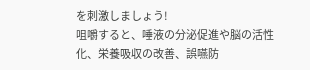を刺激しましょう!
咀嚼すると、唾液の分泌促進や脳の活性化、栄養吸収の改善、誤嚥防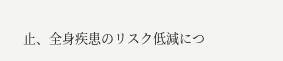止、全身疾患のリスク低減につ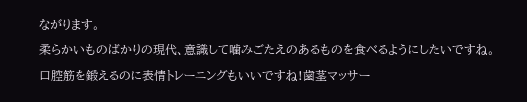ながります。
柔らかいものばかりの現代、意識して噛みごたえのあるものを食べるようにしたいですね。
口腔筋を鍛えるのに表情トレーニングもいいですね!歯茎マッサー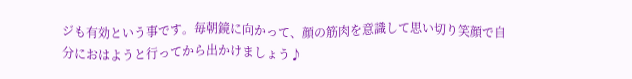ジも有効という事です。毎朝鏡に向かって、顔の筋肉を意識して思い切り笑顔で自分におはようと行ってから出かけましょう♪